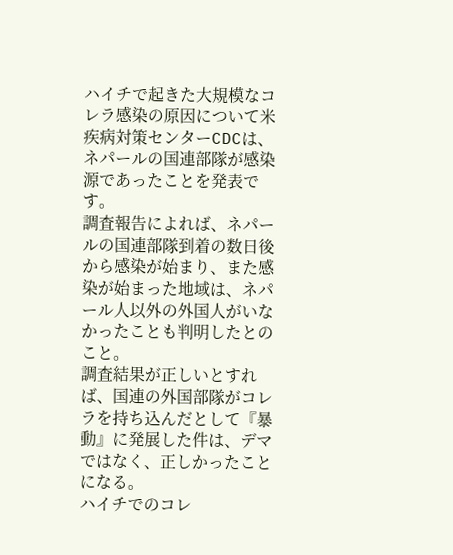ハイチで起きた大規模なコレラ感染の原因について米疾病対策センターCDCは、ネパールの国連部隊が感染源であったことを発表です。
調査報告によれば、ネパールの国連部隊到着の数日後から感染が始まり、また感染が始まった地域は、ネパール人以外の外国人がいなかったことも判明したとのこと。
調査結果が正しいとすれば、国連の外国部隊がコレラを持ち込んだとして『暴動』に発展した件は、デマではなく、正しかったことになる。
ハイチでのコレ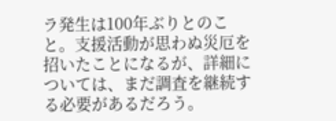ラ発生は100年ぶりとのこと。支援活動が思わぬ災厄を招いたことになるが、詳細については、まだ調査を継続する必要があるだろう。